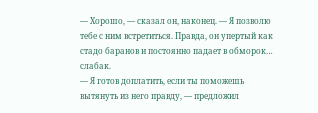— Хорошо, — сказал он, наконец. — Я позволю тебе с ним встретиться. Правда, он упертый как стадо баранов и постоянно падает в обморок… слабак.
— Я готов доплатить, если ты поможешь вытянуть из него правду, — предложил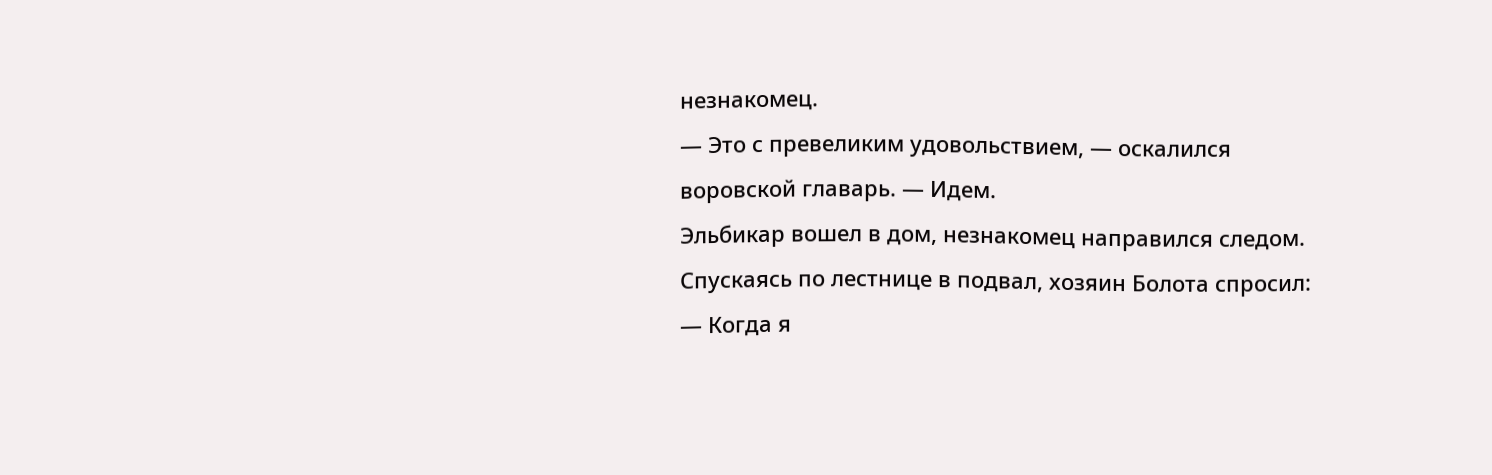незнакомец.
— Это с превеликим удовольствием, — оскалился воровской главарь. — Идем.
Эльбикар вошел в дом, незнакомец направился следом. Спускаясь по лестнице в подвал, хозяин Болота спросил:
— Когда я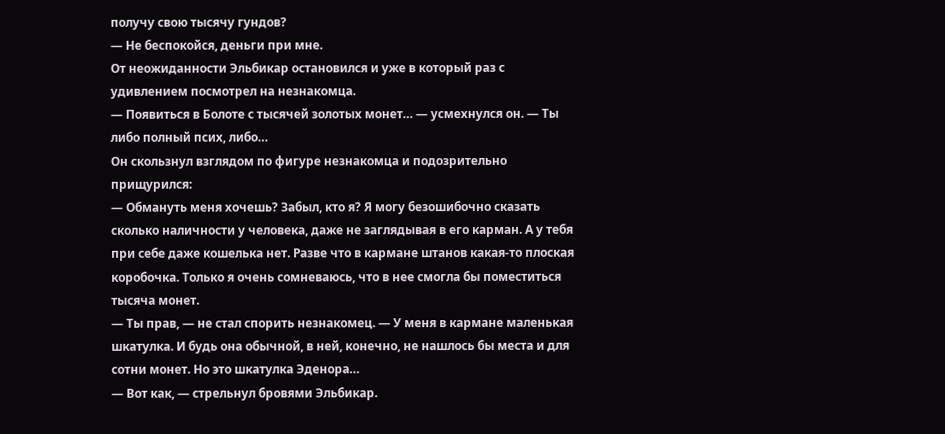получу свою тысячу гундов?
— Не беспокойся, деньги при мне.
От неожиданности Эльбикар остановился и уже в который раз с удивлением посмотрел на незнакомца.
— Появиться в Болоте с тысячей золотых монет… — усмехнулся он. — Ты либо полный псих, либо…
Он скользнул взглядом по фигуре незнакомца и подозрительно прищурился:
— Обмануть меня хочешь? Забыл, кто я? Я могу безошибочно сказать сколько наличности у человека, даже не заглядывая в его карман. А у тебя при себе даже кошелька нет. Разве что в кармане штанов какая-то плоская коробочка. Только я очень сомневаюсь, что в нее смогла бы поместиться тысяча монет.
— Ты прав, — не стал спорить незнакомец. — У меня в кармане маленькая шкатулка. И будь она обычной, в ней, конечно, не нашлось бы места и для сотни монет. Но это шкатулка Эденора…
— Вот как, — стрельнул бровями Эльбикар.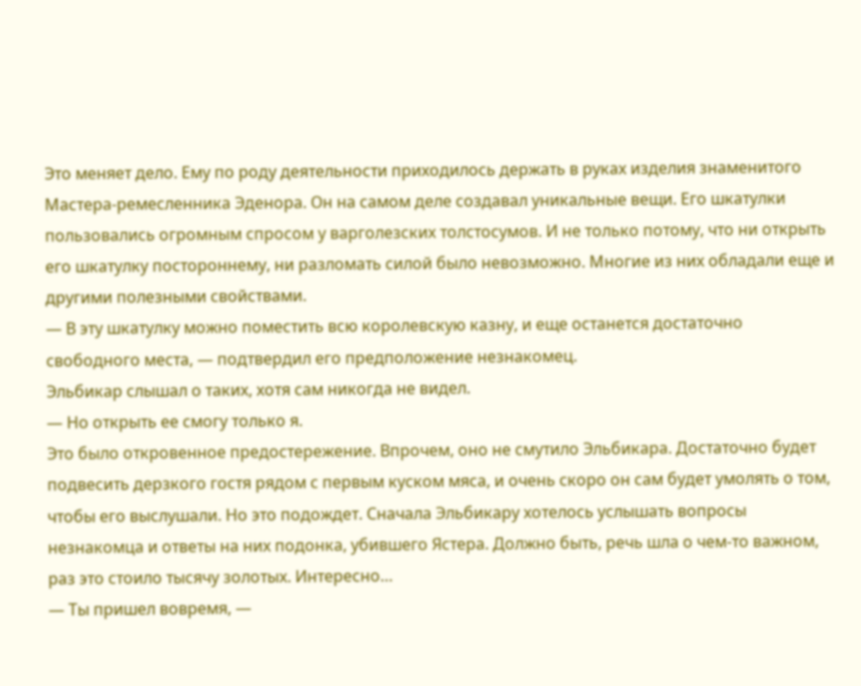Это меняет дело. Ему по роду деятельности приходилось держать в руках изделия знаменитого Мастера-ремесленника Эденора. Он на самом деле создавал уникальные вещи. Его шкатулки пользовались огромным спросом у варголезских толстосумов. И не только потому, что ни открыть его шкатулку постороннему, ни разломать силой было невозможно. Многие из них обладали еще и другими полезными свойствами.
— В эту шкатулку можно поместить всю королевскую казну, и еще останется достаточно свободного места, — подтвердил его предположение незнакомец.
Эльбикар слышал о таких, хотя сам никогда не видел.
— Но открыть ее смогу только я.
Это было откровенное предостережение. Впрочем, оно не смутило Эльбикара. Достаточно будет подвесить дерзкого гостя рядом с первым куском мяса, и очень скоро он сам будет умолять о том, чтобы его выслушали. Но это подождет. Сначала Эльбикару хотелось услышать вопросы незнакомца и ответы на них подонка, убившего Ястера. Должно быть, речь шла о чем-то важном, раз это стоило тысячу золотых. Интересно…
— Ты пришел вовремя, —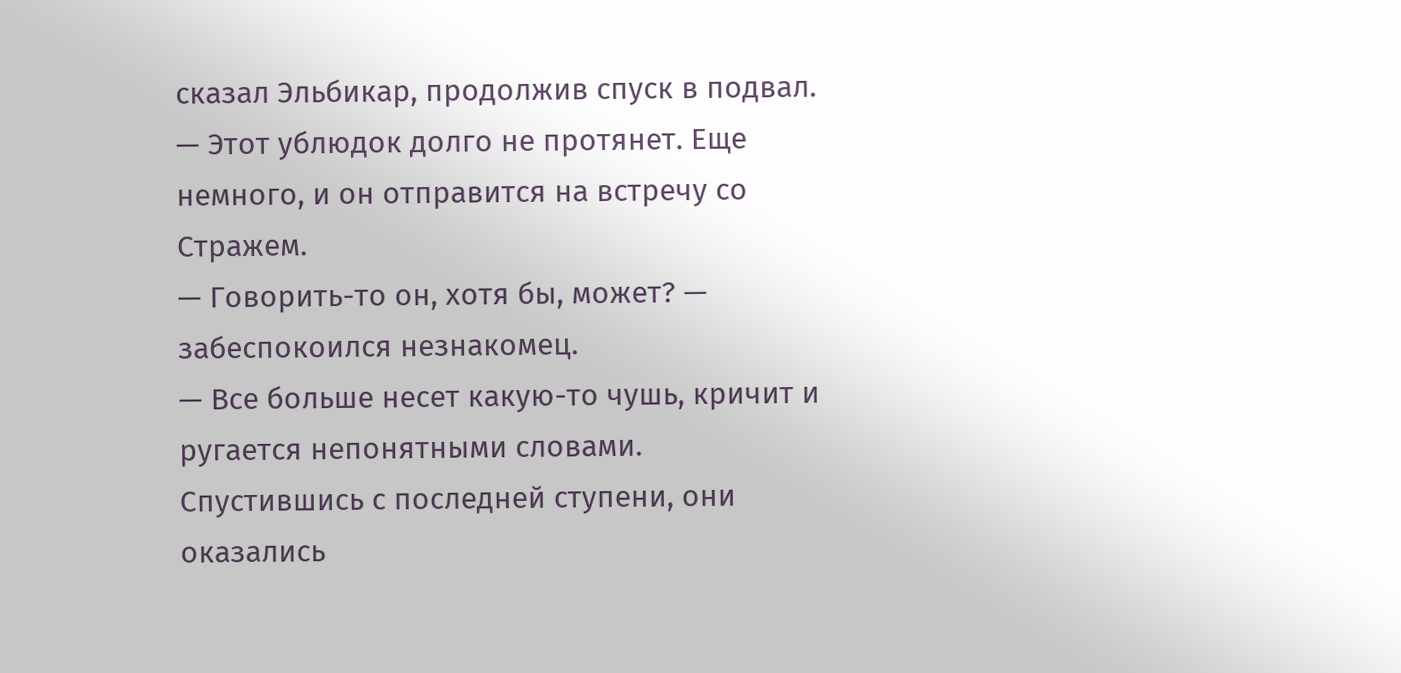сказал Эльбикар, продолжив спуск в подвал. — Этот ублюдок долго не протянет. Еще немного, и он отправится на встречу со Стражем.
— Говорить-то он, хотя бы, может? — забеспокоился незнакомец.
— Все больше несет какую-то чушь, кричит и ругается непонятными словами.
Спустившись с последней ступени, они оказались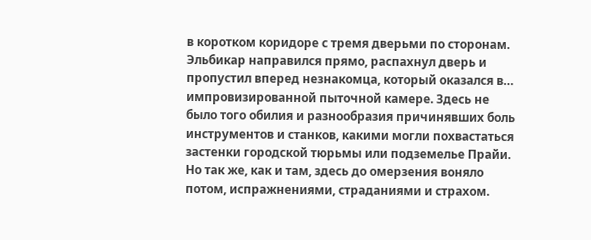в коротком коридоре с тремя дверьми по сторонам. Эльбикар направился прямо, распахнул дверь и пропустил вперед незнакомца, который оказался в… импровизированной пыточной камере. Здесь не было того обилия и разнообразия причинявших боль инструментов и станков, какими могли похвастаться застенки городской тюрьмы или подземелье Прайи. Но так же, как и там, здесь до омерзения воняло потом, испражнениями, страданиями и страхом.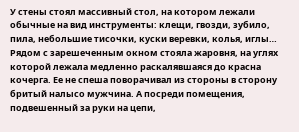У стены стоял массивный стол, на котором лежали обычные на вид инструменты: клещи, гвозди, зубило, пила, небольшие тисочки, куски веревки, колья, иглы… Рядом с зарешеченным окном стояла жаровня, на углях которой лежала медленно раскалявшаяся до красна кочерга. Ее не спеша поворачивал из стороны в сторону бритый налысо мужчина. А посреди помещения, подвешенный за руки на цепи,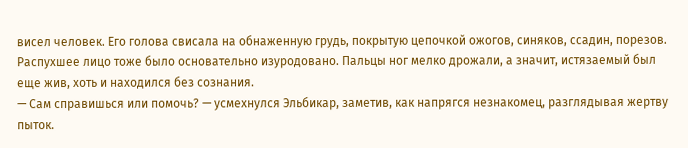висел человек. Его голова свисала на обнаженную грудь, покрытую цепочкой ожогов, синяков, ссадин, порезов. Распухшее лицо тоже было основательно изуродовано. Пальцы ног мелко дрожали, а значит, истязаемый был еще жив, хоть и находился без сознания.
— Сам справишься или помочь? — усмехнулся Эльбикар, заметив, как напрягся незнакомец, разглядывая жертву пыток.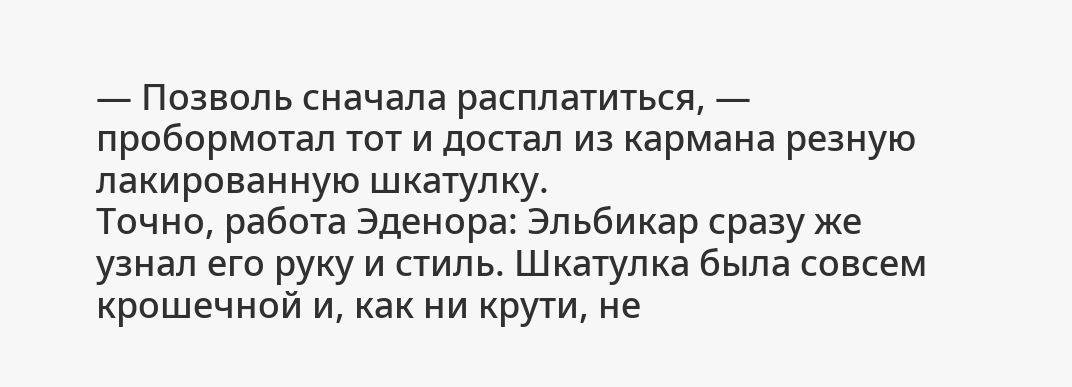— Позволь сначала расплатиться, — пробормотал тот и достал из кармана резную лакированную шкатулку.
Точно, работа Эденора: Эльбикар сразу же узнал его руку и стиль. Шкатулка была совсем крошечной и, как ни крути, не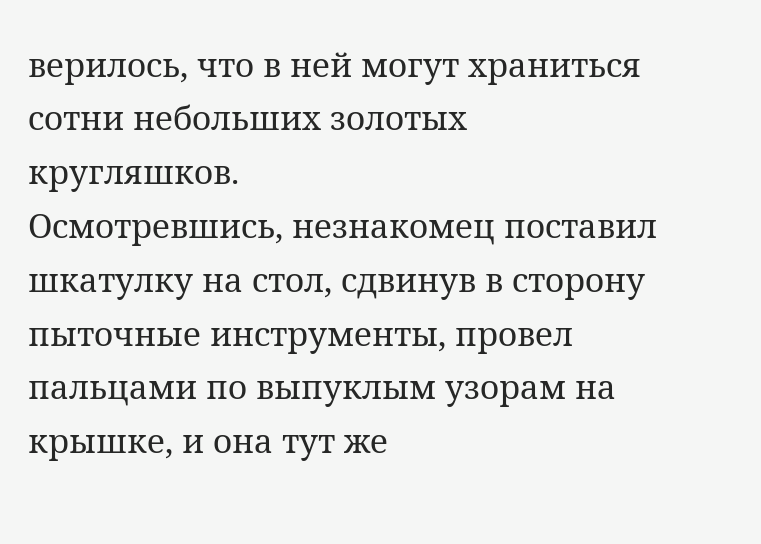верилось, что в ней могут храниться сотни небольших золотых кругляшков.
Осмотревшись, незнакомец поставил шкатулку на стол, сдвинув в сторону пыточные инструменты, провел пальцами по выпуклым узорам на крышке, и она тут же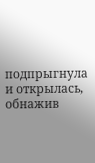подпрыгнула и открылась, обнажив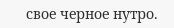свое черное нутро.